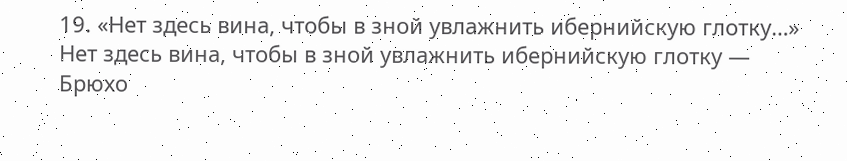19. «Нет здесь вина, чтобы в зной увлажнить ибернийскую глотку…»
Нет здесь вина, чтобы в зной увлажнить ибернийскую глотку —
Брюхо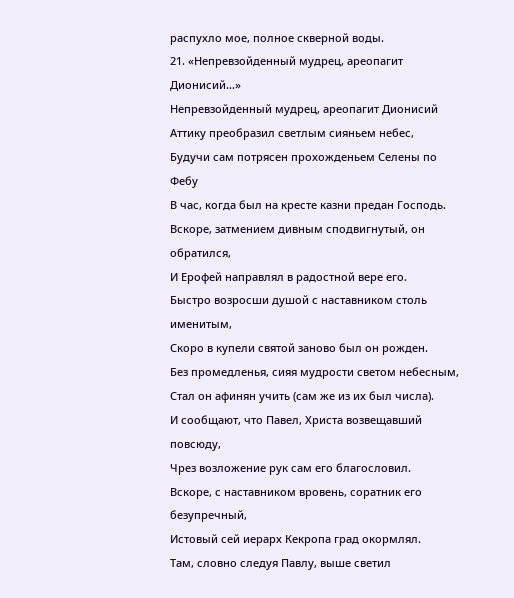распухло мое, полное скверной воды.
21. «Непревзойденный мудрец, ареопагит Дионисий…»
Непревзойденный мудрец, ареопагит Дионисий
Аттику преобразил светлым сияньем небес,
Будучи сам потрясен прохожденьем Селены по Фебу
В час, когда был на кресте казни предан Господь.
Вскоре, затмением дивным сподвигнутый, он обратился,
И Ерофей направлял в радостной вере его.
Быстро возросши душой с наставником столь именитым,
Скоро в купели святой заново был он рожден.
Без промедленья, сияя мудрости светом небесным,
Стал он афинян учить (сам же из их был числа).
И сообщают, что Павел, Христа возвещавший повсюду,
Чрез возложение рук сам его благословил.
Вскоре, с наставником вровень, соратник его безупречный,
Истовый сей иерарх Кекропа град окормлял.
Там, словно следуя Павлу, выше светил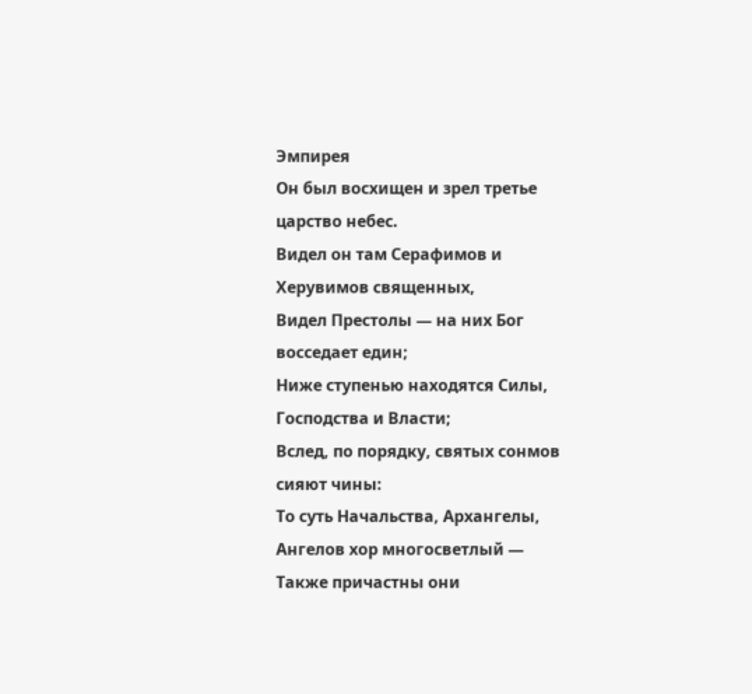Эмпирея
Он был восхищен и зрел третье царство небес.
Видел он там Серафимов и Херувимов священных,
Видел Престолы — на них Бог восседает един;
Ниже ступенью находятся Силы, Господства и Власти;
Вслед, по порядку, святых сонмов сияют чины:
То суть Начальства, Архангелы, Ангелов хор многосветлый —
Также причастны они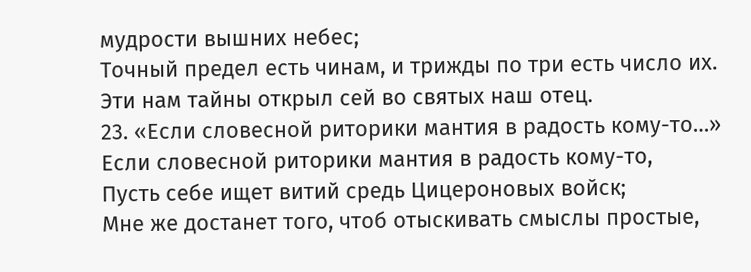мудрости вышних небес;
Точный предел есть чинам, и трижды по три есть число их.
Эти нам тайны открыл сей во святых наш отец.
23. «Если словесной риторики мантия в радость кому-то…»
Если словесной риторики мантия в радость кому-то,
Пусть себе ищет витий средь Цицероновых войск;
Мне же достанет того, чтоб отыскивать смыслы простые,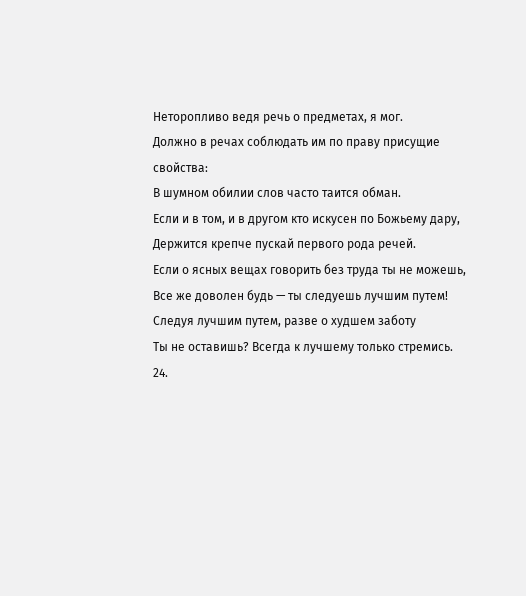Неторопливо ведя речь о предметах, я мог.
Должно в речах соблюдать им по праву присущие свойства:
В шумном обилии слов часто таится обман.
Если и в том, и в другом кто искусен по Божьему дару,
Держится крепче пускай первого рода речей.
Если о ясных вещах говорить без труда ты не можешь,
Все же доволен будь — ты следуешь лучшим путем!
Следуя лучшим путем, разве о худшем заботу
Ты не оставишь? Всегда к лучшему только стремись.
24.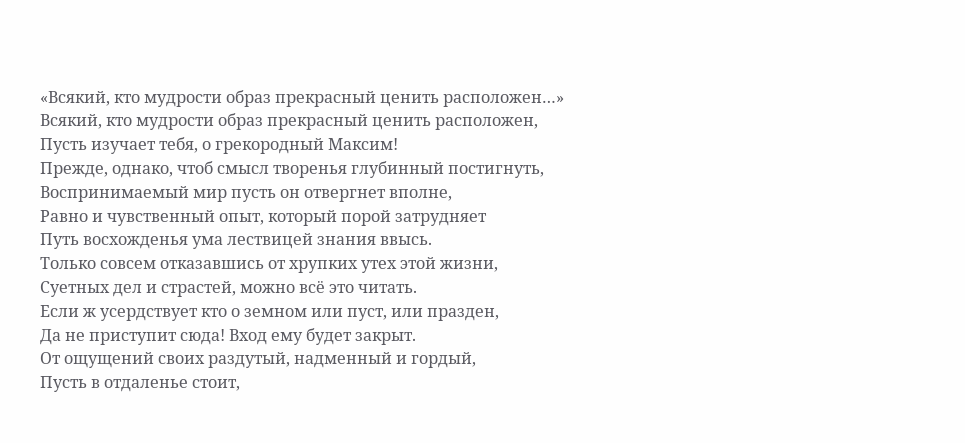«Всякий, кто мудрости образ прекрасный ценить расположен…»
Всякий, кто мудрости образ прекрасный ценить расположен,
Пусть изучает тебя, о грекородный Максим!
Прежде, однако, чтоб смысл творенья глубинный постигнуть,
Воспринимаемый мир пусть он отвергнет вполне,
Равно и чувственный опыт, который порой затрудняет
Путь восхожденья ума лествицей знания ввысь.
Только совсем отказавшись от хрупких утех этой жизни,
Суетных дел и страстей, можно всё это читать.
Если ж усердствует кто о земном или пуст, или празден,
Да не приступит сюда! Вход ему будет закрыт.
От ощущений своих раздутый, надменный и гордый,
Пусть в отдаленье стоит,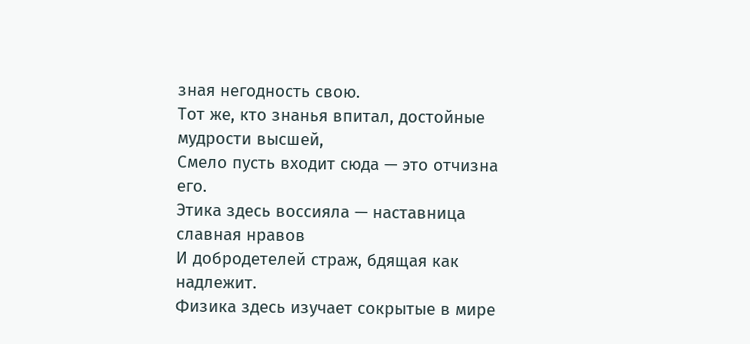зная негодность свою.
Тот же, кто знанья впитал, достойные мудрости высшей,
Смело пусть входит сюда — это отчизна его.
Этика здесь воссияла — наставница славная нравов
И добродетелей страж, бдящая как надлежит.
Физика здесь изучает сокрытые в мире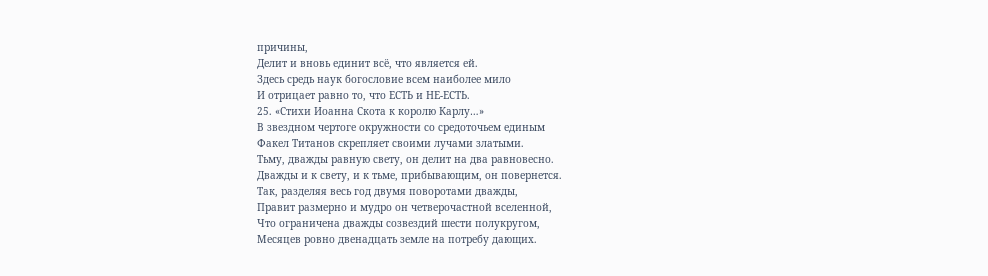причины,
Делит и вновь единит всё, что является ей.
Здесь средь наук богословие всем наиболее мило
И отрицает равно то, что ЕСТЬ и НЕ-ЕСТЬ.
25. «Стихи Иоанна Скота к королю Карлу…»
В звездном чертоге окружности со средоточьем единым
Факел Титанов скрепляет своими лучами златыми.
Тьму, дважды равную свету, он делит на два равновесно.
Дважды и к свету, и к тьме, прибывающим, он повернется.
Так, разделяя весь год двумя поворотами дважды,
Правит размерно и мудро он четверочастной вселенной,
Что ограничена дважды созвездий шести полукругом,
Месяцев ровно двенадцать земле на потребу дающих.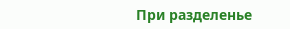При разделенье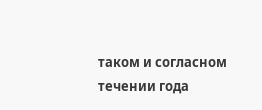таком и согласном течении года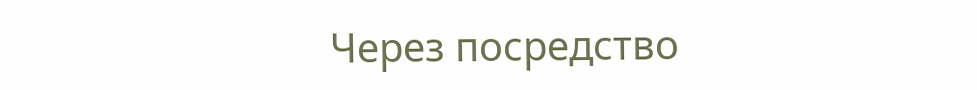Через посредство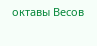октавы Весов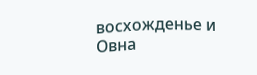восхожденье и Овна